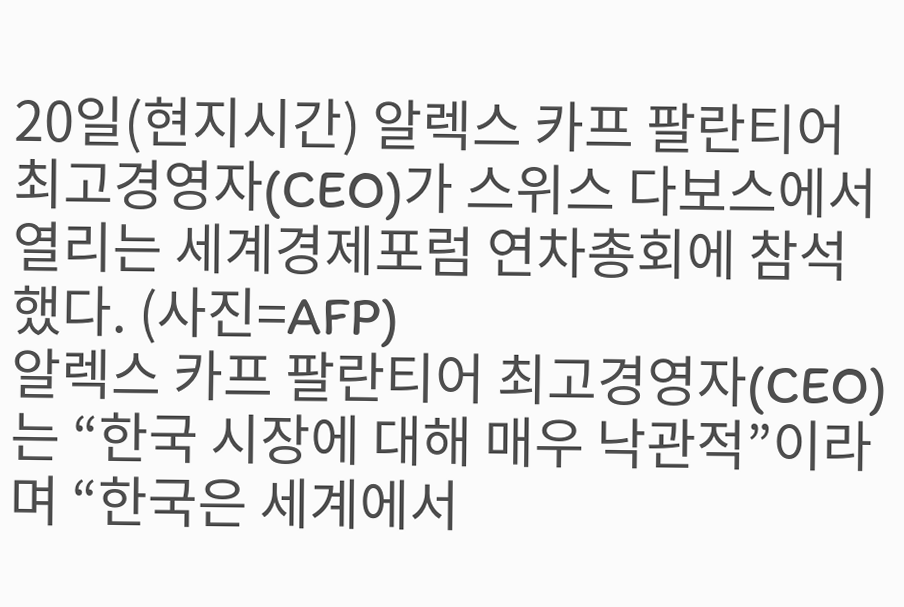20일(현지시간) 알렉스 카프 팔란티어 최고경영자(CEO)가 스위스 다보스에서 열리는 세계경제포럼 연차총회에 참석했다. (사진=AFP)
알렉스 카프 팔란티어 최고경영자(CEO)는 “한국 시장에 대해 매우 낙관적”이라며 “한국은 세계에서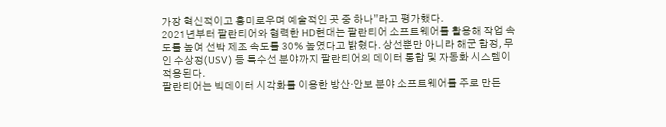가장 혁신적이고 흥미로우며 예술적인 곳 중 하나”라고 평가했다.
2021년부터 팔란티어와 협력한 HD현대는 팔란티어 소프트웨어를 활용해 작업 속도를 높여 선박 제조 속도를 30% 높였다고 밝혔다. 상선뿐만 아니라 해군 함정, 무인 수상정(USV) 등 특수선 분야까지 팔란티어의 데이터 통합 및 자동화 시스템이 적용된다.
팔란티어는 빅데이터 시각화를 이용한 방산·안보 분야 소프트웨어를 주로 만든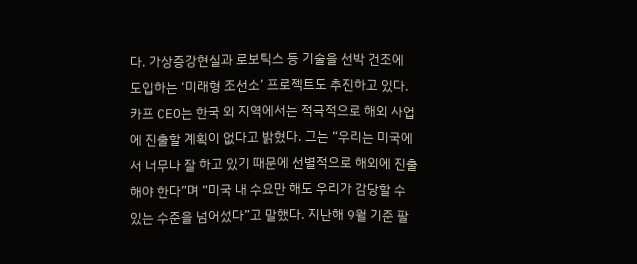다. 가상증강현실과 로보틱스 등 기술을 선박 건조에 도입하는 ‘미래형 조선소’ 프로젝트도 추진하고 있다.
카프 CEO는 한국 외 지역에서는 적극적으로 해외 사업에 진출할 계획이 없다고 밝혔다. 그는 “우리는 미국에서 너무나 잘 하고 있기 때문에 선별적으로 해외에 진출해야 한다”며 “미국 내 수요만 해도 우리가 감당할 수 있는 수준을 넘어섰다”고 말했다. 지난해 9월 기준 팔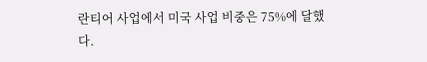란티어 사업에서 미국 사업 비중은 75%에 달했다.